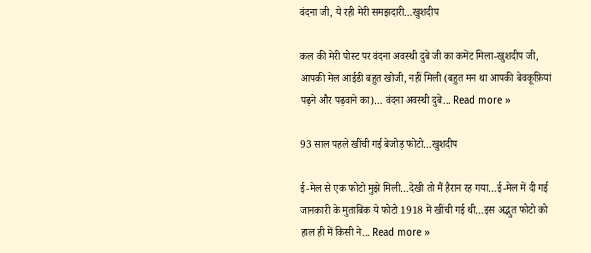वंदना जी, ये रही मेरी समझदारी…खुशदीप

कल की मेरी पोस्ट पर वंदना अवस्थी दुबे जी का कमेंट मिला-खुशदीप जी, आपकी मेल आईडी बहुत खोजी, नहीं मिली (बहुत मन था आपकी बेवकूफ़ियां पढ़ने और पढ़वाने का)… वंदना अवस्थी दुबे... Read more »

93 साल पहले खींची गई बेजोड़ फोटो…खुशदीप

ई-मेल से एक फोटो मुझे मिली…देखी तो मैं हैरान रह गया…ई-मेल में दी गई जानकारी के मुताबिक ये फोटो 1918 में खींची गई थी…इस अद्भुत फोटो को हाल ही में किसी ने... Read more »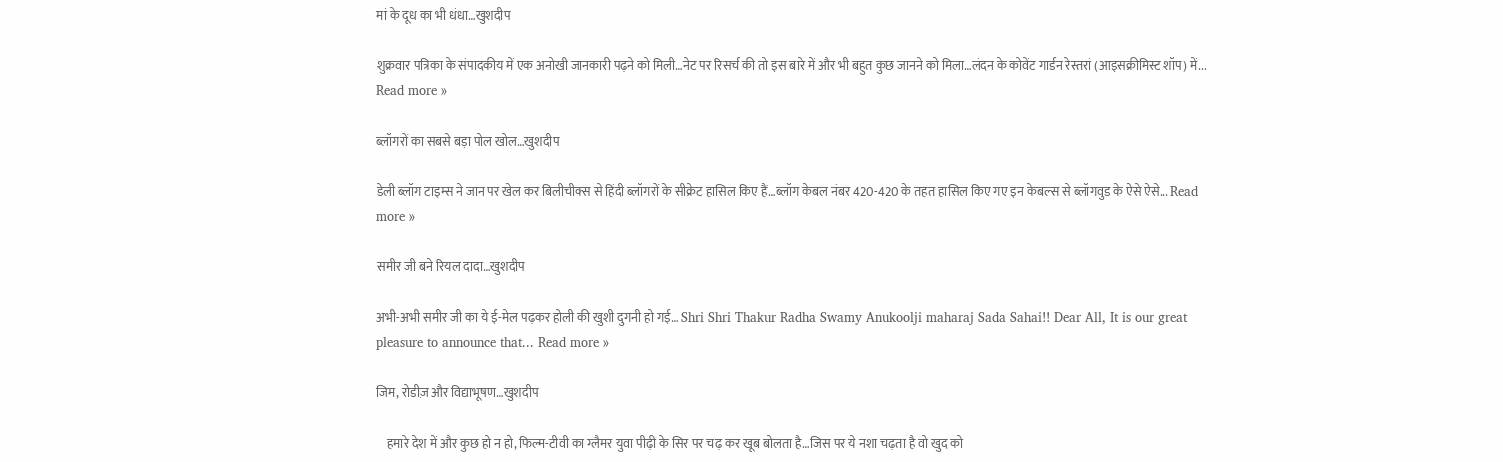मां के दूध का भी धंधा…खुशदीप

शुक्रवार पत्रिका के संपादकीय में एक अनोखी जानकारी पढ़ने को मिली…नेट पर रिसर्च की तो इस बारे में और भी बहुत कुछ जानने को मिला…लंदन के कोवेंट गार्डन रेस्तरां (आइसक्रीमिस्ट शॉप) में... Read more »

ब्लॉगरों का सबसे बड़ा पोल खोल…खुशदीप

डेली ब्लॉग टाइम्स ने जान पर खेल कर बिलीचीक्स से हिंदी ब्लॉगरों के सीक्रेट हासिल किए हैं…ब्लॉग केबल नंबर 420-420 के तहत हासिल किए गए इन केबल्स से ब्लॉगवुड के ऐसे ऐसे... Read more »

समीर जी बने रियल दादा…खुशदीप

अभी-अभी समीर जी का ये ई-मेल पढ़कर होली की खुशी दुगनी हो गई… Shri Shri Thakur Radha Swamy Anukoolji maharaj Sada Sahai!! Dear All, It is our great pleasure to announce that... Read more »

जिम, रोडीज़ और विद्याभूषण…खुशदीप

    हमारे देश में और कुछ हो न हो, फिल्म-टीवी का ग्लैमर युवा पीढ़ी के सिर पर चढ़ कर खूब बोलता है…जिस पर ये नशा चढ़ता है वो खुद को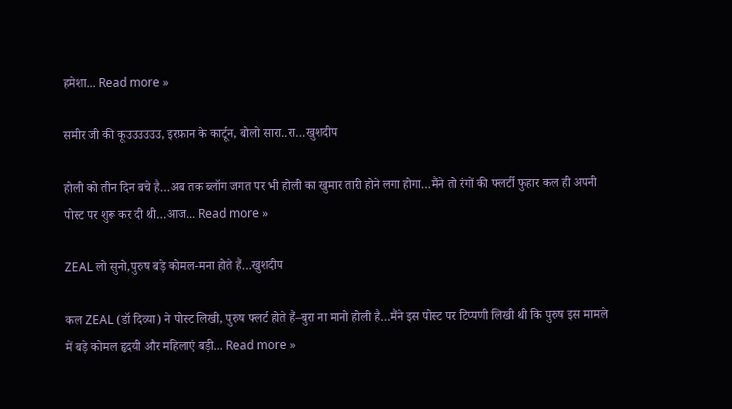हमेशा... Read more »

समीर जी की कूउउउउउउ, इरफ़ान के कार्टून, बोलो सारा..रा…खुशदीप

होली को तीन दिन बचे है…अब तक ब्लॉग जगत पर भी होली का खुमार तारी होने लगा होगा…मैंने तो रंगों की फ्लर्टी फुहार कल ही अपनी पोस्ट पर शुरू कर दी थी…आज... Read more »

ZEAL लो सुनो,पुरुष बड़े कोमल-मना होते हैं…खुशदीप

कल ZEAL (डॉ दिव्या) ने पोस्ट लिखी, पुरुष फ्लर्ट होते हैं–बुरा ना मानो होली है…मैंने इस पोस्ट पर टिप्पणी लिखी थी कि पुरुष इस मामले में बड़े कोमल हृदयी और महिलाएं बड़ी... Read more »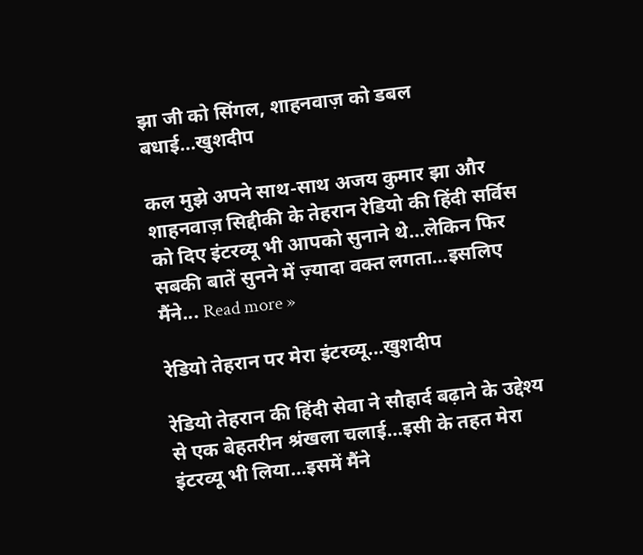झा जी को सिंगल, शाहनवाज़ को डबल बधाई…खुशदीप

कल मुझे अपने साथ-साथ अजय कुमार झा और शाहनवाज़ सिद्दीकी के तेहरान रेडियो की हिंदी सर्विस को दिए इंटरव्यू भी आपको सुनाने थे…लेकिन फिर सबकी बातें सुनने में ज़्यादा वक्त लगता…इसलिए मैंने... Read more »

रेडियो तेहरान पर मेरा इंटरव्यू…खुशदीप

रेडियो तेहरान की हिंदी सेवा ने सौहार्द बढ़ाने के उद्देश्य से एक बेहतरीन श्रंखला चलाई…इसी के तहत मेरा इंटरव्यू भी लिया…इसमें मैंने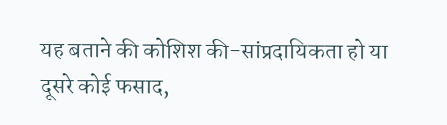यह बताने की कोशिश की-सांप्रदायिकता हो या दूसरे कोई फसाद,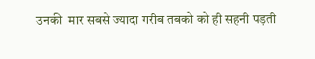उनकी  मार सबसे ज्यादा गरीब तबको को ही सहनी पड़ती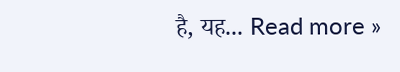है, यह... Read more »